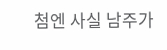첨엔 사실 남주가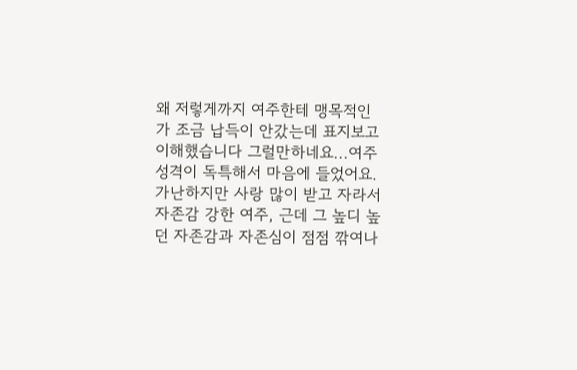왜 저렇게까지 여주한테 맹목적인가 조금 납득이 안갔는데 표지보고 이해했습니다 그럴만하네요...여주 성격이 독특해서 마음에 들었어요. 가난하지만 사랑 많이 받고 자라서 자존감 강한 여주, 근데 그 높디 높던 자존감과 자존심이 점점 깎여나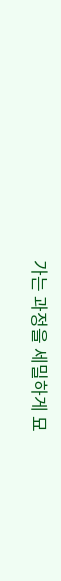가는 과정을 세밀하게 묘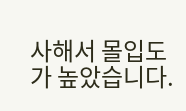사해서 몰입도가 높았습니다.